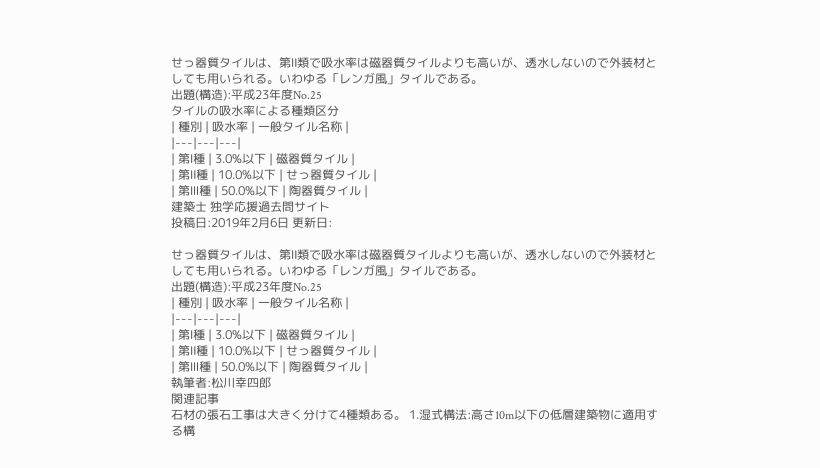せっ器質タイルは、第Ⅱ類で吸水率は磁器質タイルよりも高いが、透水しないので外装材としても用いられる。いわゆる「レンガ風」タイルである。
出題(構造):平成23年度No.25
タイルの吸水率による種類区分
| 種別 | 吸水率 | 一般タイル名称 |
|---|---|---|
| 第Ⅰ種 | 3.0%以下 | 磁器質タイル |
| 第Ⅱ種 | 10.0%以下 | せっ器質タイル |
| 第Ⅲ種 | 50.0%以下 | 陶器質タイル |
建築士 独学応援過去問サイト
投稿日:2019年2月6日 更新日:

せっ器質タイルは、第Ⅱ類で吸水率は磁器質タイルよりも高いが、透水しないので外装材としても用いられる。いわゆる「レンガ風」タイルである。
出題(構造):平成23年度No.25
| 種別 | 吸水率 | 一般タイル名称 |
|---|---|---|
| 第Ⅰ種 | 3.0%以下 | 磁器質タイル |
| 第Ⅱ種 | 10.0%以下 | せっ器質タイル |
| 第Ⅲ種 | 50.0%以下 | 陶器質タイル |
執筆者:松川幸四郎
関連記事
石材の張石工事は大きく分けて4種類ある。 1.湿式構法:高さ10m以下の低層建築物に適用する構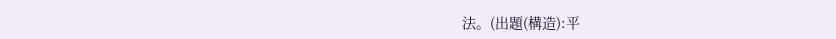法。(出題(構造):平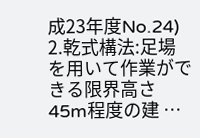成23年度No.24) 2.乾式構法:足場を用いて作業ができる限界高さ45m程度の建 …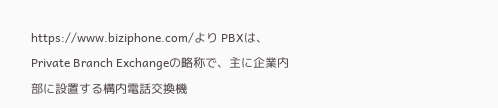https://www.biziphone.com/より PBXは、Private Branch Exchangeの略称で、主に企業内部に設置する構内電話交換機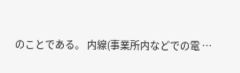のことである。 内線(事業所内などでの電 …